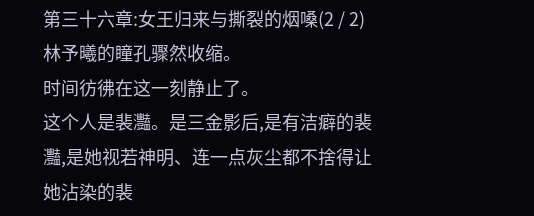第三十六章:女王归来与撕裂的烟嗓(2 / 2)
林予曦的瞳孔骤然收缩。
时间彷彿在这一刻静止了。
这个人是裴灩。是三金影后,是有洁癖的裴灩,是她视若神明、连一点灰尘都不捨得让她沾染的裴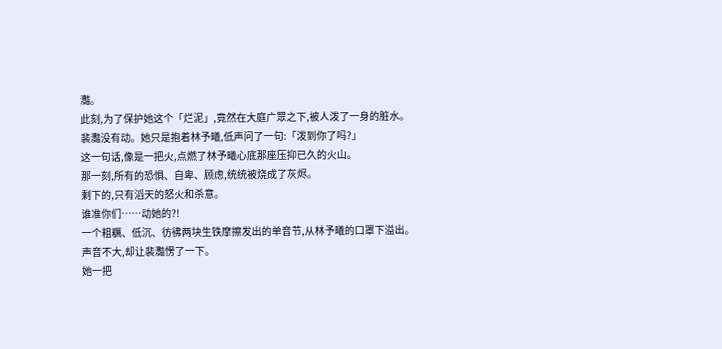灩。
此刻,为了保护她这个「烂泥」,竟然在大庭广眾之下,被人泼了一身的脏水。
裴灩没有动。她只是抱着林予曦,低声问了一句:「泼到你了吗?」
这一句话,像是一把火,点燃了林予曦心底那座压抑已久的火山。
那一刻,所有的恐惧、自卑、顾虑,统统被烧成了灰烬。
剩下的,只有滔天的怒火和杀意。
谁准你们……动她的?!
一个粗糲、低沉、彷彿两块生铁摩擦发出的单音节,从林予曦的口罩下溢出。
声音不大,却让裴灩愣了一下。
她一把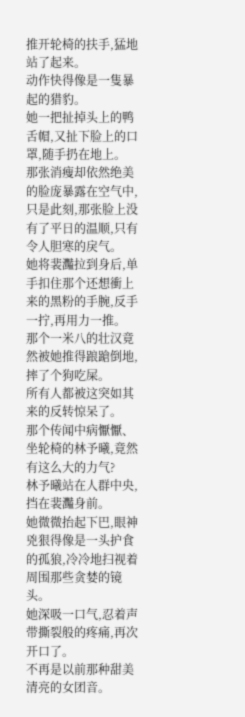推开轮椅的扶手,猛地站了起来。
动作快得像是一隻暴起的猎豹。
她一把扯掉头上的鸭舌帽,又扯下脸上的口罩,随手扔在地上。
那张消瘦却依然绝美的脸庞暴露在空气中,只是此刻,那张脸上没有了平日的温顺,只有令人胆寒的戾气。
她将裴灩拉到身后,单手扣住那个还想衝上来的黑粉的手腕,反手一拧,再用力一推。
那个一米八的壮汉竟然被她推得踉蹌倒地,摔了个狗吃屎。
所有人都被这突如其来的反转惊呆了。
那个传闻中病懨懨、坐轮椅的林予曦,竟然有这么大的力气?
林予曦站在人群中央,挡在裴灩身前。
她微微抬起下巴,眼神兇狠得像是一头护食的孤狼,冷冷地扫视着周围那些贪婪的镜头。
她深吸一口气,忍着声带撕裂般的疼痛,再次开口了。
不再是以前那种甜美清亮的女团音。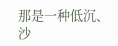那是一种低沉、沙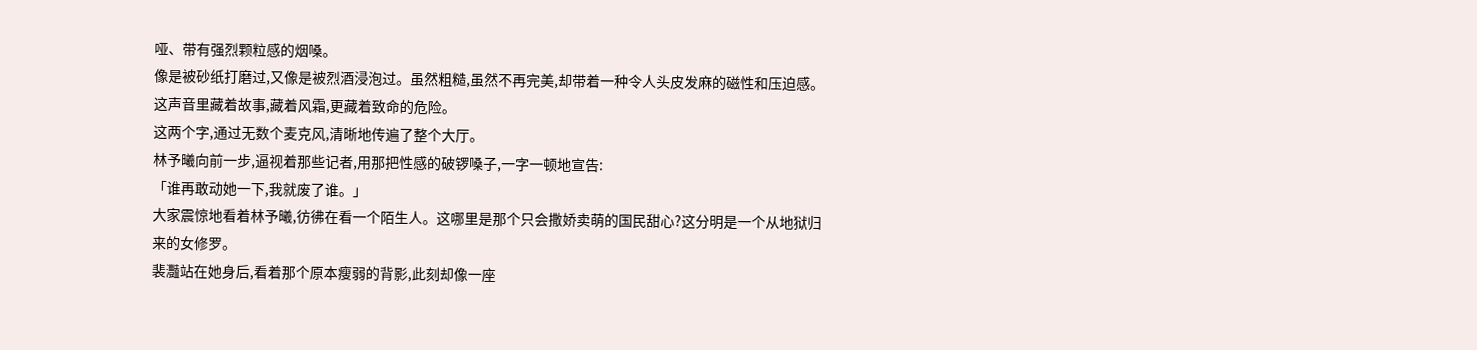哑、带有强烈颗粒感的烟嗓。
像是被砂纸打磨过,又像是被烈酒浸泡过。虽然粗糙,虽然不再完美,却带着一种令人头皮发麻的磁性和压迫感。这声音里藏着故事,藏着风霜,更藏着致命的危险。
这两个字,通过无数个麦克风,清晰地传遍了整个大厅。
林予曦向前一步,逼视着那些记者,用那把性感的破锣嗓子,一字一顿地宣告:
「谁再敢动她一下,我就废了谁。」
大家震惊地看着林予曦,彷彿在看一个陌生人。这哪里是那个只会撒娇卖萌的国民甜心?这分明是一个从地狱归来的女修罗。
裴灩站在她身后,看着那个原本瘦弱的背影,此刻却像一座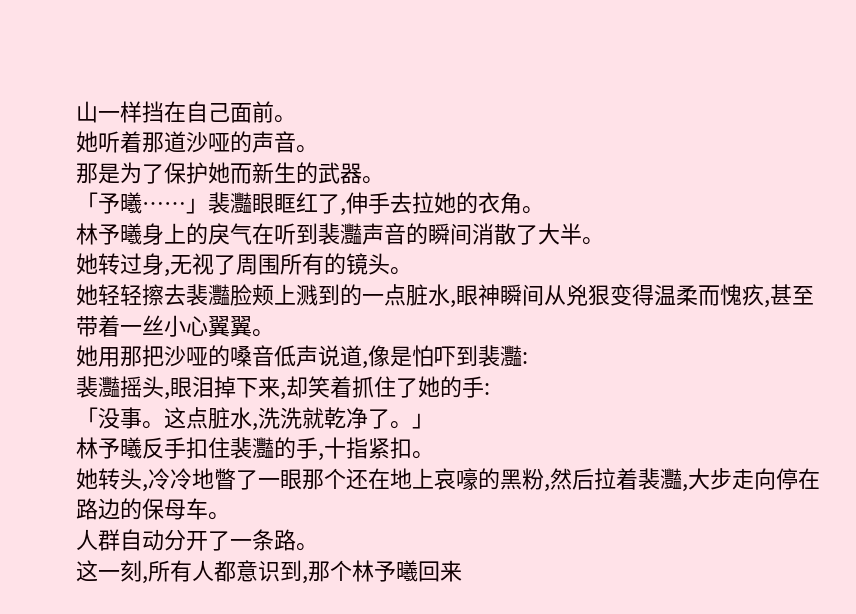山一样挡在自己面前。
她听着那道沙哑的声音。
那是为了保护她而新生的武器。
「予曦……」裴灩眼眶红了,伸手去拉她的衣角。
林予曦身上的戾气在听到裴灩声音的瞬间消散了大半。
她转过身,无视了周围所有的镜头。
她轻轻擦去裴灩脸颊上溅到的一点脏水,眼神瞬间从兇狠变得温柔而愧疚,甚至带着一丝小心翼翼。
她用那把沙哑的嗓音低声说道,像是怕吓到裴灩:
裴灩摇头,眼泪掉下来,却笑着抓住了她的手:
「没事。这点脏水,洗洗就乾净了。」
林予曦反手扣住裴灩的手,十指紧扣。
她转头,冷冷地瞥了一眼那个还在地上哀嚎的黑粉,然后拉着裴灩,大步走向停在路边的保母车。
人群自动分开了一条路。
这一刻,所有人都意识到,那个林予曦回来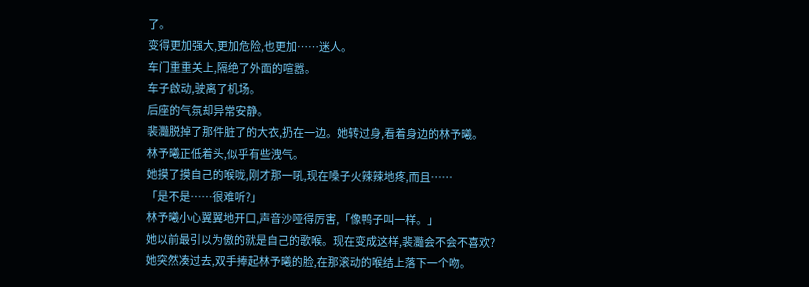了。
变得更加强大,更加危险,也更加……迷人。
车门重重关上,隔绝了外面的喧嚣。
车子啟动,驶离了机场。
后座的气氛却异常安静。
裴灩脱掉了那件脏了的大衣,扔在一边。她转过身,看着身边的林予曦。
林予曦正低着头,似乎有些洩气。
她摸了摸自己的喉咙,刚才那一吼,现在嗓子火辣辣地疼,而且……
「是不是……很难听?」
林予曦小心翼翼地开口,声音沙哑得厉害,「像鸭子叫一样。」
她以前最引以为傲的就是自己的歌喉。现在变成这样,裴灩会不会不喜欢?
她突然凑过去,双手捧起林予曦的脸,在那滚动的喉结上落下一个吻。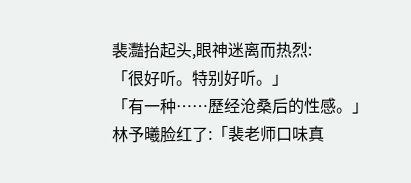裴灩抬起头,眼神迷离而热烈:
「很好听。特别好听。」
「有一种……歷经沧桑后的性感。」
林予曦脸红了:「裴老师口味真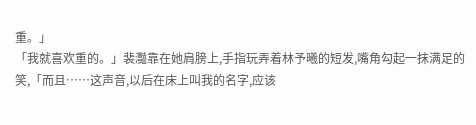重。」
「我就喜欢重的。」裴灩靠在她肩膀上,手指玩弄着林予曦的短发,嘴角勾起一抹满足的笑,「而且……这声音,以后在床上叫我的名字,应该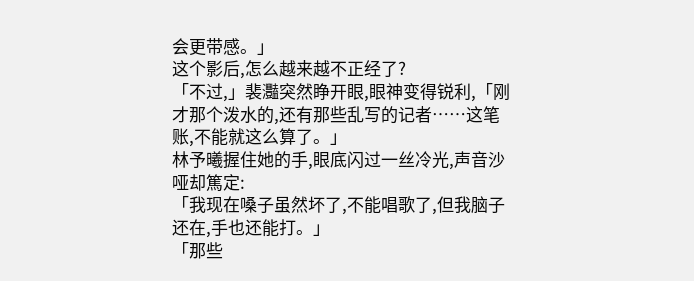会更带感。」
这个影后,怎么越来越不正经了?
「不过,」裴灩突然睁开眼,眼神变得锐利,「刚才那个泼水的,还有那些乱写的记者……这笔账,不能就这么算了。」
林予曦握住她的手,眼底闪过一丝冷光,声音沙哑却篤定:
「我现在嗓子虽然坏了,不能唱歌了,但我脑子还在,手也还能打。」
「那些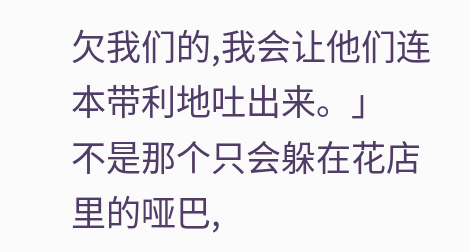欠我们的,我会让他们连本带利地吐出来。」
不是那个只会躲在花店里的哑巴,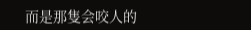而是那隻会咬人的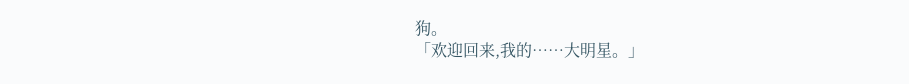狗。
「欢迎回来,我的……大明星。」